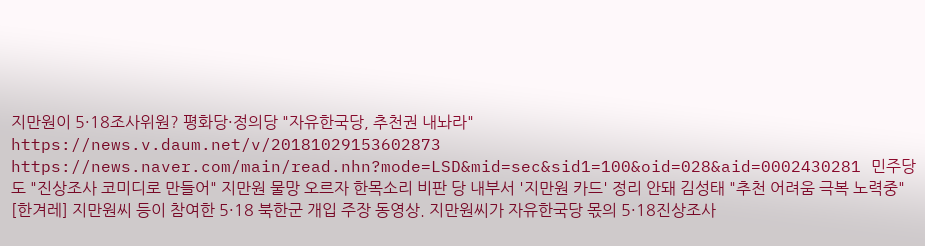지만원이 5·18조사위원? 평화당·정의당 "자유한국당, 추천권 내놔라"
https://news.v.daum.net/v/20181029153602873 https://news.naver.com/main/read.nhn?mode=LSD&mid=sec&sid1=100&oid=028&aid=0002430281 민주당도 "진상조사 코미디로 만들어" 지만원 물망 오르자 한목소리 비판 당 내부서 '지만원 카드' 정리 안돼 김성태 "추천 어려움 극복 노력중" [한겨레] 지만원씨 등이 참여한 5·18 북한군 개입 주장 동영상. 지만원씨가 자유한국당 몫의 5·18진상조사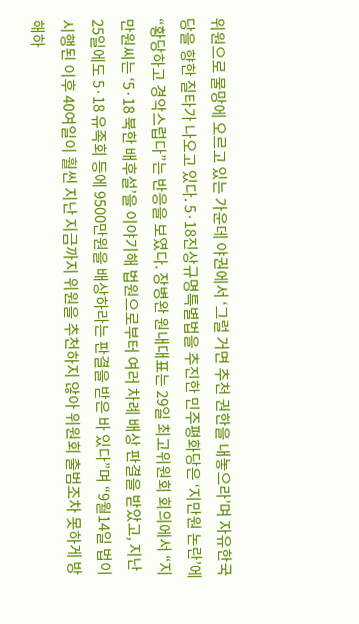위원으로 물망에 오르고 있는 가운데 야권에서 ‘그럴 거면 추천 권한을 내놓으라’며 자유한국당을 향한 질타가 나오고 있다. 5·18진상규명특별법을 추진한 민주평화당은 ‘지만원 논란’에 “황당하고 경악스럽다”는 반응을 보였다. 장병완 원내대표는 29일 최고위원회 회의에서 “지만원씨는 ‘5·18 북한 배후설’을 이야기해 법원으로부터 여러 차례 배상 판결을 받았고, 지난 25일에도 5·18 유족회 등에 9500만원을 배상하라는 판결을 받은 바 있다”며 “9월14일 법이 시행된 이후 40여일이 훨씬 지난 지금까지 위원을 추천하지 않아 위원회 출범조차 못하게 방해하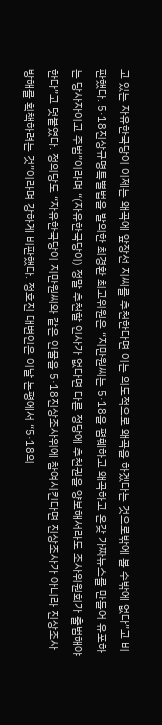고 있는 자유한국당이 이제는 왜곡에 앞장선 지씨를 추천한다면 이는 의도적으로 왜곡을 하겠다는 것으로밖에 볼 수밖에 없다”고 비판했다. 5·18진상규명특별법을 발의한 최경환 최고위원은 “지만원씨는 5·18을 폄훼하고 왜곡하고 온갖 가짜뉴스를 만들어 유포하는 당사자이고 주범”이라며 “(자유한국당이) 정말 추천할 인사가 없다면 다른 정당에 추천권을 양보해서라도 조사위원회가 출범해야 한다”고 덧붙였다. 정의당도 “자유한국당이 지만원씨와 같은 인물을 5·18진상조사위에 참여시킨다면 진상조사가 아니라 진상조사 방해를 획책하려는 것”이라며 강하게 비판했다. 정호진 대변인은 이날 논평에서 “5·18의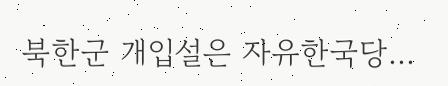북한군 개입설은 자유한국당...